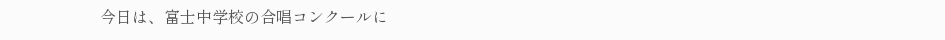今日は、富士中学校の合唱コンクールに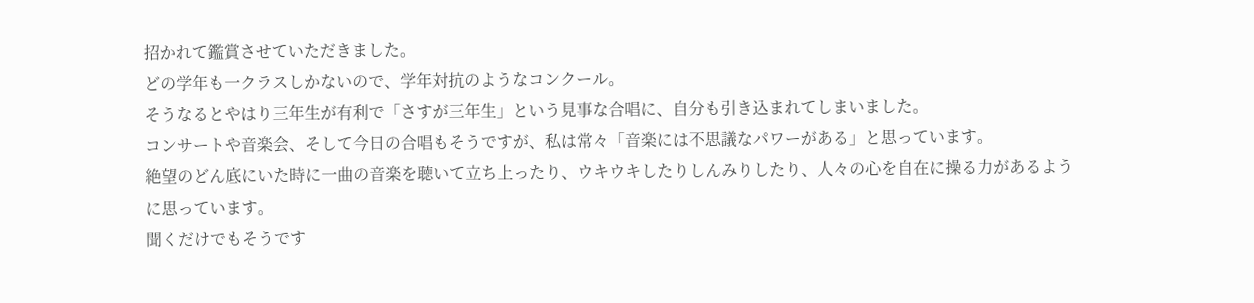招かれて鑑賞させていただきました。
どの学年も一クラスしかないので、学年対抗のようなコンクール。
そうなるとやはり三年生が有利で「さすが三年生」という見事な合唱に、自分も引き込まれてしまいました。
コンサートや音楽会、そして今日の合唱もそうですが、私は常々「音楽には不思議なパワーがある」と思っています。
絶望のどん底にいた時に一曲の音楽を聴いて立ち上ったり、ウキウキしたりしんみりしたり、人々の心を自在に操る力があるように思っています。
聞くだけでもそうです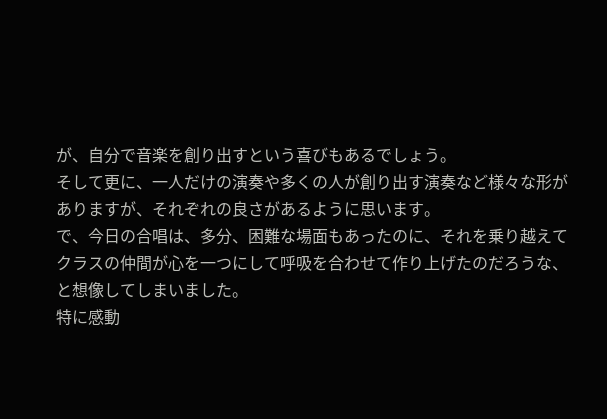が、自分で音楽を創り出すという喜びもあるでしょう。
そして更に、一人だけの演奏や多くの人が創り出す演奏など様々な形がありますが、それぞれの良さがあるように思います。
で、今日の合唱は、多分、困難な場面もあったのに、それを乗り越えてクラスの仲間が心を一つにして呼吸を合わせて作り上げたのだろうな、と想像してしまいました。
特に感動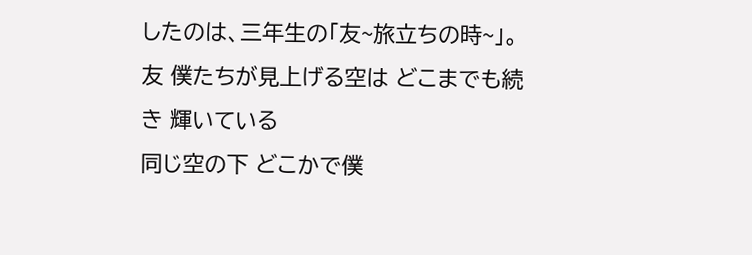したのは、三年生の「友~旅立ちの時~」。
友 僕たちが見上げる空は どこまでも続き 輝いている
同じ空の下 どこかで僕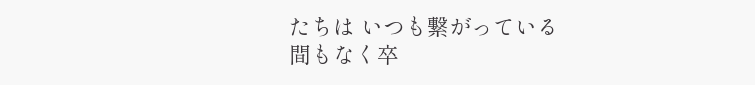たちは いつも繋がっている
間もなく卒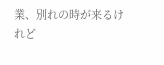業、別れの時が来るけれど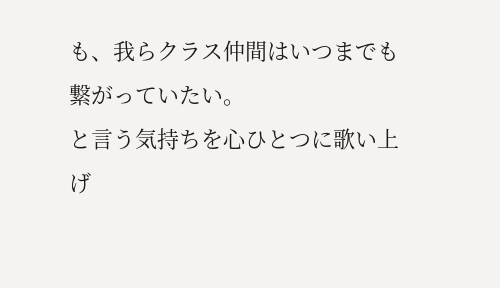も、我らクラス仲間はいつまでも繋がっていたい。
と言う気持ちを心ひとつに歌い上げ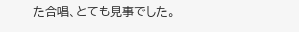た合唱、とても見事でした。